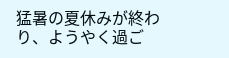猛暑の夏休みが終わり、ようやく過ご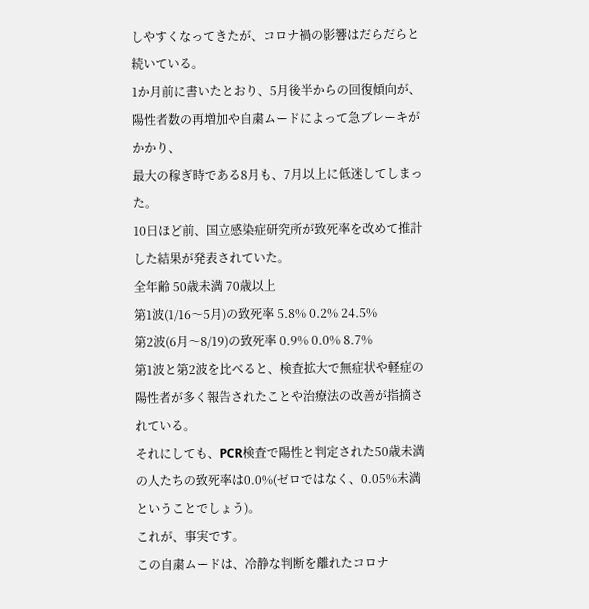しやすくなってきたが、コロナ禍の影響はだらだらと続いている。
1か月前に書いたとおり、5月後半からの回復傾向が、陽性者数の再増加や自粛ムードによって急ブレーキがかかり、
最大の稼ぎ時である8月も、7月以上に低迷してしまった。
10日ほど前、国立感染症研究所が致死率を改めて推計した結果が発表されていた。
全年齢 50歳未満 70歳以上
第1波(1/16〜5月)の致死率 5.8% 0.2% 24.5%
第2波(6月〜8/19)の致死率 0.9% 0.0% 8.7%
第1波と第2波を比べると、検査拡大で無症状や軽症の陽性者が多く報告されたことや治療法の改善が指摘されている。
それにしても、PCR検査で陽性と判定された50歳未満の人たちの致死率は0.0%(ゼロではなく、0.05%未満ということでしょう)。
これが、事実です。
この自粛ムードは、冷静な判断を離れたコロナ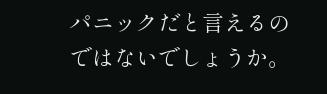パニックだと言えるのではないでしょうか。